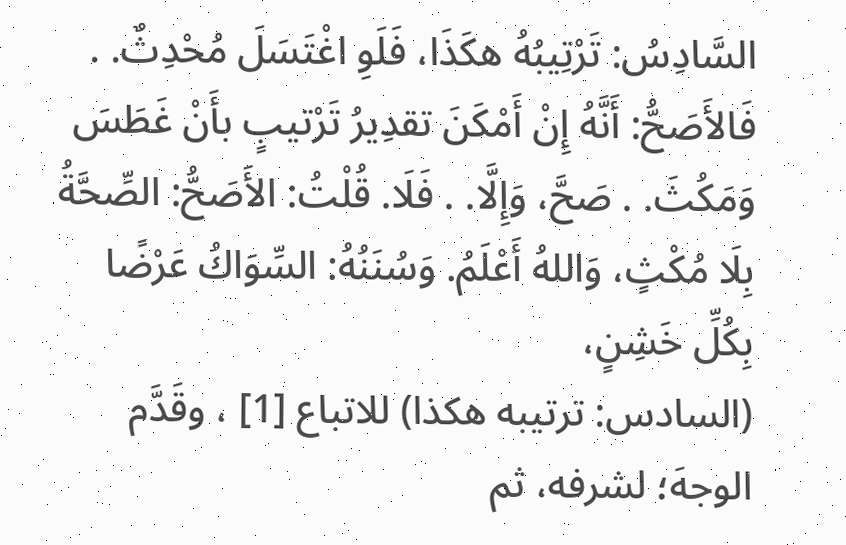السَّادِسُ: تَرْتِيبُهُ هكَذَا، فَلَوِ اغْتَسَلَ مُحْدِثٌ. . فَالأَصَحُّ: أَنَّهُ إِنْ أَمْكَنَ تقدِيرُ تَرْتيبٍ بأَنْ غَطَسَ وَمَكُثَ. . صَحَّ، وَإِلَّا. . فَلَا. قُلْتُ: الأَصَحُّ: الصِّحَّةُ بِلَا مُكْثٍ، وَاللهُ أَعْلَمُ. وَسُنَنُهُ: السِّوَاكُ عَرْضًا بِكُلِّ خَشِنٍ،
(السادس: ترتيبه هكذا) للاتباع [1] ، وقَدَّم الوجهَ؛ لشرفه، ثم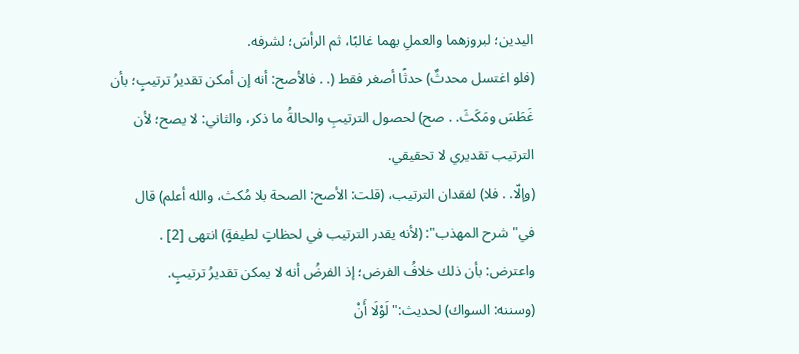اليدين؛ لبروزهما والعملِ بهما غالبًا، ثم الرأسَ؛ لشرفه.
(فلو اغتسل محدثٌ) حدثًا أصغر فقط (. . فالأصح: أنه إن أمكن تقديرُ ترتيبٍ؛ بأن غَطَسَ ومَكَثَ. . صح) لحصول الترتيبِ والحالةُ ما ذكر، والثاني: لا يصح؛ لأن الترتيب تقديري لا تحقيقي.
(وإلّا. . فلا) لفقدان الترتيب، (قلت: الأصح: الصحة بلا مُكث، والله أعلم) قال في"شرح المهذب": (لأنه يقدر الترتيب في لحظاتٍ لطيفةٍ) انتهى [2] .
واعترض: بأن ذلك خلافُ الفرض؛ إذ الفرضُ أنه لا يمكن تقديرُ ترتيبٍ.
(وسننه: السواك) لحديث:"لَوْلَا أَنْ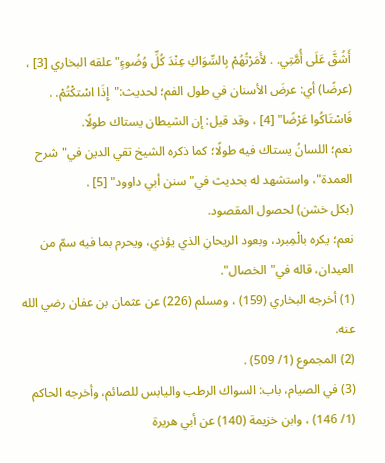أَشُقَّ عَلَى أُمَّتِي. . لأَمَرْتُهُمْ بِالسِّوَاكِ عِنْدَ كُلِّ وُضُوءٍ"علقه البخاري [3] ، (عرضًا) أي: عرضَ الأسنان في طول الفم؛ لحديث:"إِذَا اسْتكْتُمْ. . فَاسْتَاكُوا عَرْضًا" [4] ، وقد قيل: إن الشيطان يستاك طولًا.
نعم؛ اللسانُ يستاك فيه طولًا؛ كما ذكره الشيخ تقي الدين في"شرح العمدة"، واستشهد له بحديث في"سنن أبي داوود" [5] .
(بكل خشن) لحصول المقصود.
نعم؛ يكره بالْمِبرد، وبعود الريحانِ الذي يؤذي، ويحرم بما فيه سمّ من العيدان، قاله في"الخصال".
(1) أخرجه البخاري (159) ، ومسلم (226) عن عثمان بن عفان رضي الله عنه.
(2) المجموع (1/ 509) .
(3) في الصيام، باب: السواك الرطب واليابس للصائم، وأخرجه الحاكم (1/ 146) ، وابن خزيمة (140) عن أبي هريرة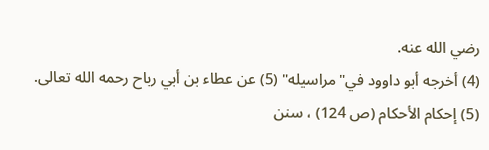رضي الله عنه.
(4) أخرجه أبو داوود في"مراسيله" (5) عن عطاء بن أبي رباح رحمه الله تعالى.
(5) إحكام الأحكام (ص 124) ، سنن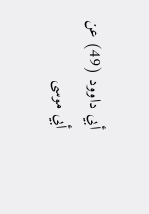أبي داوود (49) عن أبي موسى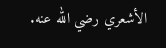الأشعري رضي الله عنه.